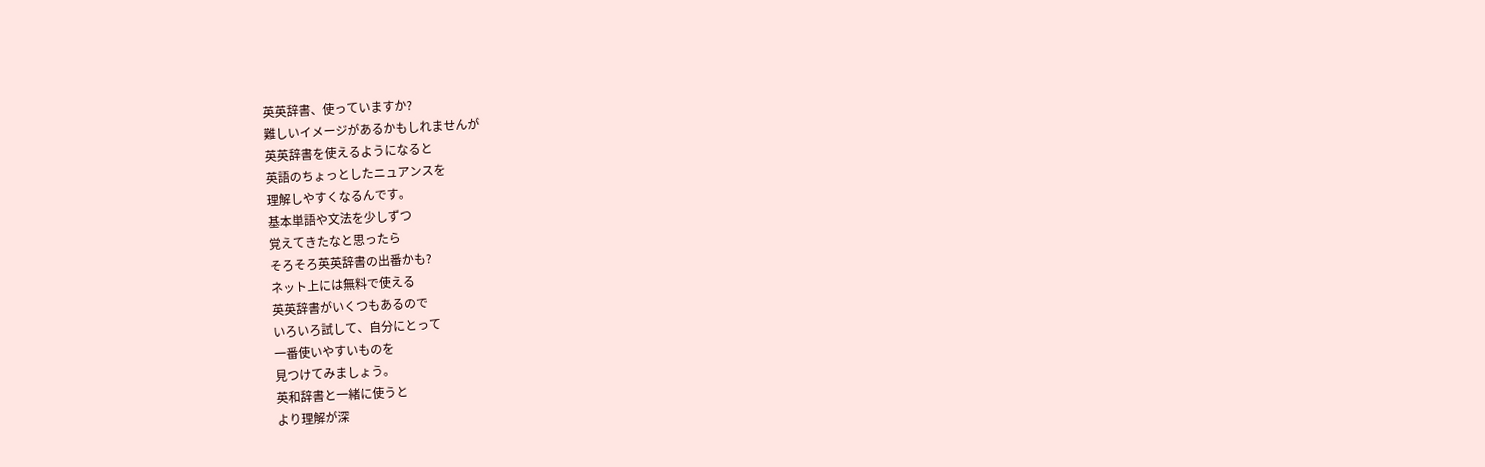英英辞書、使っていますか?
難しいイメージがあるかもしれませんが
英英辞書を使えるようになると
英語のちょっとしたニュアンスを
理解しやすくなるんです。
基本単語や文法を少しずつ
覚えてきたなと思ったら
そろそろ英英辞書の出番かも?
ネット上には無料で使える
英英辞書がいくつもあるので
いろいろ試して、自分にとって
一番使いやすいものを
見つけてみましょう。
英和辞書と一緒に使うと
より理解が深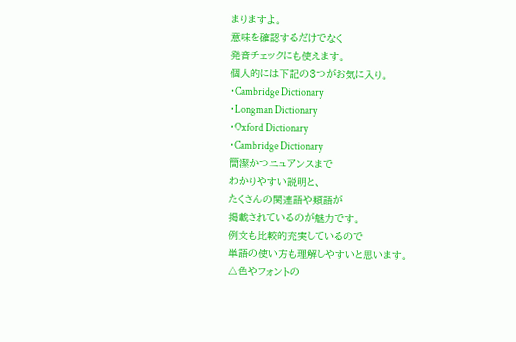まりますよ。
意味を確認するだけでなく
発音チェックにも使えます。
個人的には下記の3つがお気に入り。
・Cambridge Dictionary
・Longman Dictionary
・Oxford Dictionary
・Cambridge Dictionary
簡潔かつニュアンスまで
わかりやすい説明と、
たくさんの関連語や類語が
掲載されているのが魅力です。
例文も比較的充実しているので
単語の使い方も理解しやすいと思います。
△色やフォントの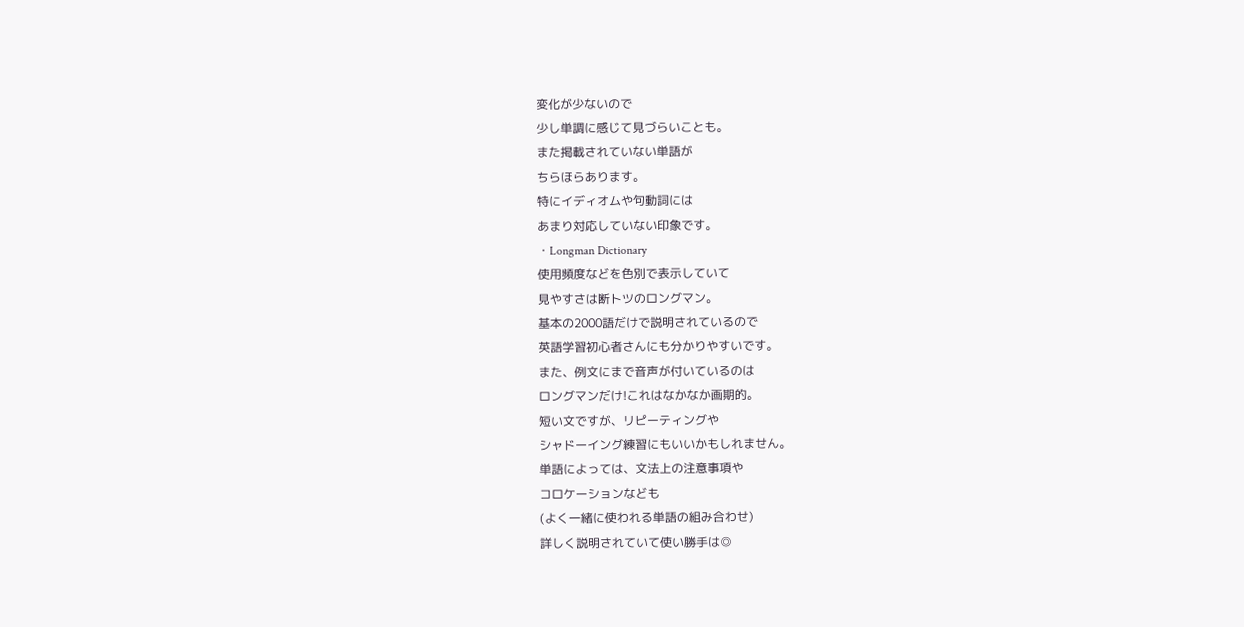変化が少ないので
少し単調に感じて見づらいことも。
また掲載されていない単語が
ちらほらあります。
特にイディオムや句動詞には
あまり対応していない印象です。
・Longman Dictionary
使用頻度などを色別で表示していて
見やすさは断トツのロングマン。
基本の2000語だけで説明されているので
英語学習初心者さんにも分かりやすいです。
また、例文にまで音声が付いているのは
ロングマンだけ!これはなかなか画期的。
短い文ですが、リピーティングや
シャドーイング練習にもいいかもしれません。
単語によっては、文法上の注意事項や
コロケーションなども
(よく一緒に使われる単語の組み合わせ)
詳しく説明されていて使い勝手は◎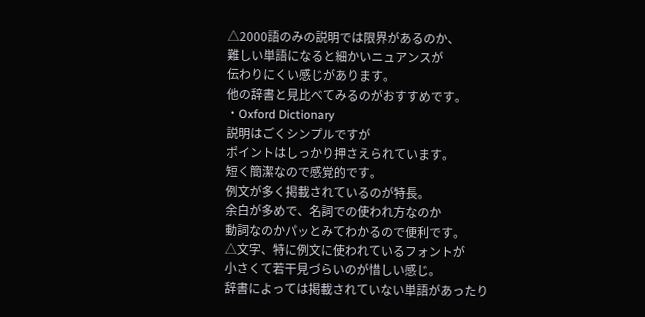△2000語のみの説明では限界があるのか、
難しい単語になると細かいニュアンスが
伝わりにくい感じがあります。
他の辞書と見比べてみるのがおすすめです。
・Oxford Dictionary
説明はごくシンプルですが
ポイントはしっかり押さえられています。
短く簡潔なので感覚的です。
例文が多く掲載されているのが特長。
余白が多めで、名詞での使われ方なのか
動詞なのかパッとみてわかるので便利です。
△文字、特に例文に使われているフォントが
小さくて若干見づらいのが惜しい感じ。
辞書によっては掲載されていない単語があったり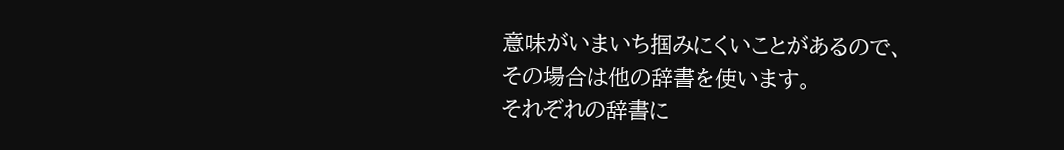意味がいまいち掴みにくいことがあるので、
その場合は他の辞書を使います。
それぞれの辞書に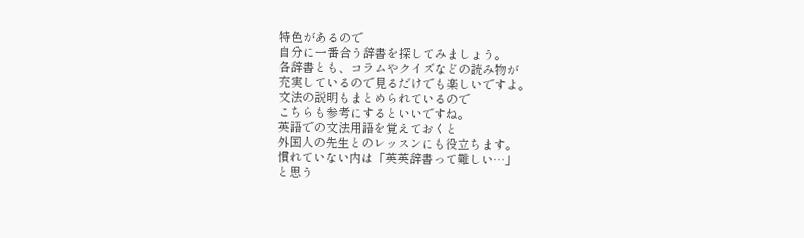特色があるので
自分に一番合う辞書を探してみましょう。
各辞書とも、コラムやクイズなどの読み物が
充実しているので見るだけでも楽しいですよ。
文法の説明もまとめられているので
こちらも参考にするといいですね。
英語での文法用語を覚えておくと
外国人の先生とのレッスンにも役立ちます。
慣れていない内は「英英辞書って難しい…」
と思う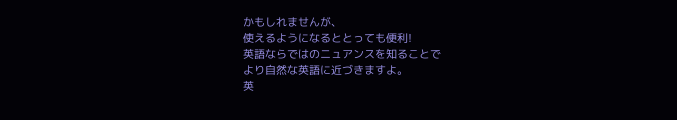かもしれませんが、
使えるようになるととっても便利!
英語ならではのニュアンスを知ることで
より自然な英語に近づきますよ。
英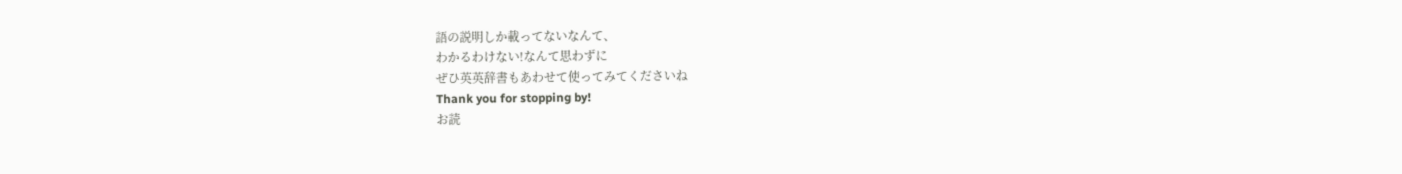語の説明しか載ってないなんて、
わかるわけない!なんて思わずに
ぜひ英英辞書もあわせて使ってみてくださいね
Thank you for stopping by!
お読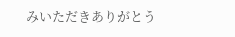みいただきありがとう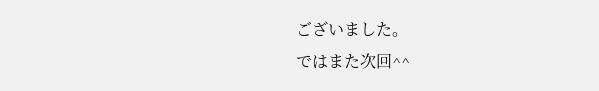ございました。
ではまた次回^^